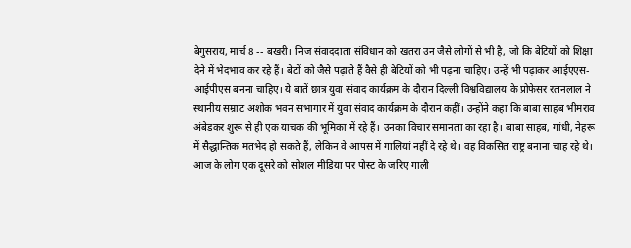बेगुसराय, मार्च 8 -- बखरी। निज संवाददाता संविधान को खतरा उन जैसे लोगों से भी है, जो कि बेटियों को शिक्षा देने में भेदभाव कर रहे हैं। बेटों को जैसे पढ़ाते हैं वैसे ही बेटियों को भी पढ़ना चाहिए। उन्हें भी पढ़ाकर आईएएस-आईपीएस बनना चाहिए। ये बातें छात्र युवा संवाद कार्यक्रम के दौरान दिल्ली विश्वविद्यालय के प्रोफेसर रतनलाल ने स्थानीय सम्राट अशोक भवन सभागार में युवा संवाद कार्यक्रम के दौरान कहीं। उन्होंने कहा कि बाबा साहब भीमराव अंबेडकर शुरू से ही एक याचक की भूमिका में रहे हैं। उनका विचार समानता का रहा है। बाबा साहब, गांधी, नेहरू में सैद्धान्तिक मतभेद हो सकते हैं, लेकिन वे आपस में गालियां नहीं दे रहे थे। वह विकसित राष्ट्र बनाना चाह रहे थे। आज के लोग एक दूसरे को सोशल मीडिया पर पोस्ट के जरिए गाली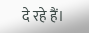दे रहे हैं।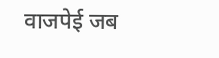वाजपेई जब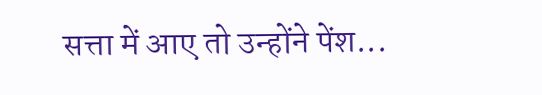सत्ता में आए तो उन्होंने पेंश...